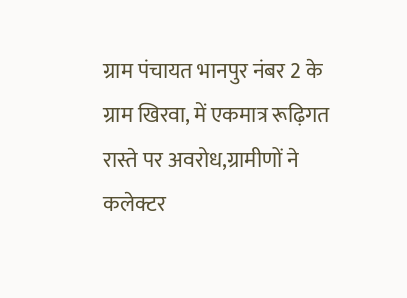ग्राम पंचायत भानपुर नंबर 2 के ग्राम खिरवा, में एकमात्र रूढ़िगत रास्ते पर अवरोध,ग्रामीणों ने कलेक्टर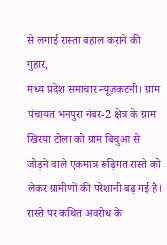से लगाई रास्ता बहाल कराने की गुहार,
मध्य प्रदेश समाचार न्यूज़कटनी। ग्राम पंचायत भनपुरा नंबर-2 क्षेत्र के ग्राम खिरया टोला को ग्राम बिचुआ से जोड़ने वाले एकमात्र रूढ़िगत रास्ते को लेकर ग्रामीणों की परेशानी बढ़ गई है। रास्ते पर कथित अवरोध के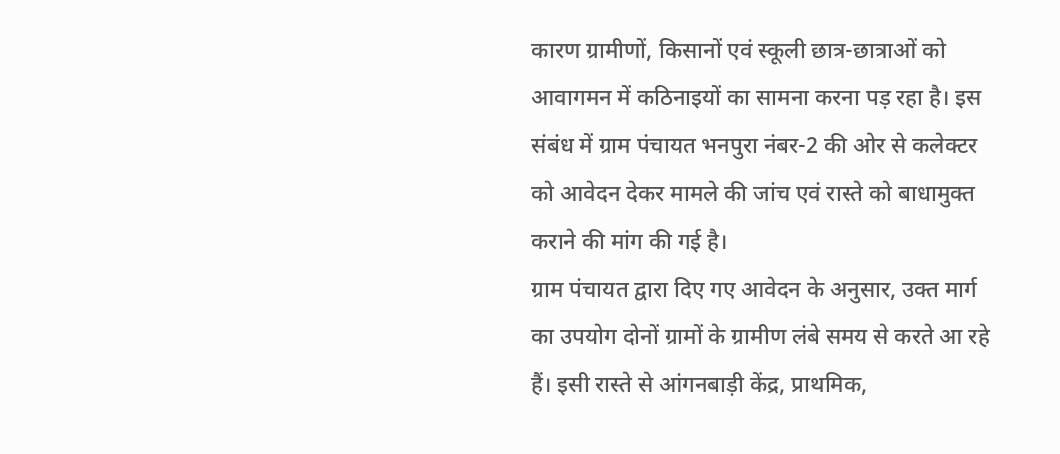कारण ग्रामीणों, किसानों एवं स्कूली छात्र-छात्राओं को आवागमन में कठिनाइयों का सामना करना पड़ रहा है। इस संबंध में ग्राम पंचायत भनपुरा नंबर-2 की ओर से कलेक्टर को आवेदन देकर मामले की जांच एवं रास्ते को बाधामुक्त कराने की मांग की गई है।
ग्राम पंचायत द्वारा दिए गए आवेदन के अनुसार, उक्त मार्ग का उपयोग दोनों ग्रामों के ग्रामीण लंबे समय से करते आ रहे हैं। इसी रास्ते से आंगनबाड़ी केंद्र, प्राथमिक,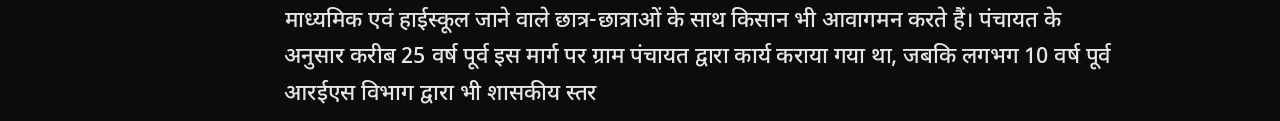माध्यमिक एवं हाईस्कूल जाने वाले छात्र-छात्राओं के साथ किसान भी आवागमन करते हैं। पंचायत के अनुसार करीब 25 वर्ष पूर्व इस मार्ग पर ग्राम पंचायत द्वारा कार्य कराया गया था, जबकि लगभग 10 वर्ष पूर्व आरईएस विभाग द्वारा भी शासकीय स्तर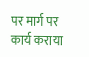पर मार्ग पर कार्य कराया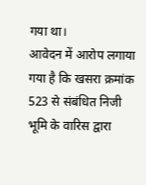गया था।
आवेदन में आरोप लगाया गया है कि खसरा क्रमांक 523 से संबंधित निजी भूमि के वारिस द्वारा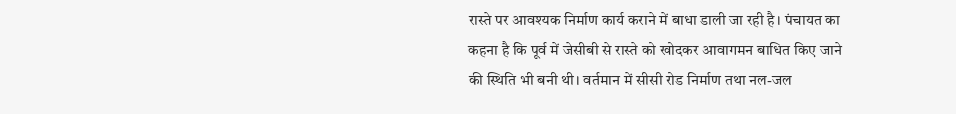रास्ते पर आवश्यक निर्माण कार्य कराने में बाधा डाली जा रही है। पंचायत का कहना है कि पूर्व में जेसीबी से रास्ते को खोदकर आवागमन बाधित किए जाने की स्थिति भी बनी थी। वर्तमान में सीसी रोड निर्माण तथा नल-जल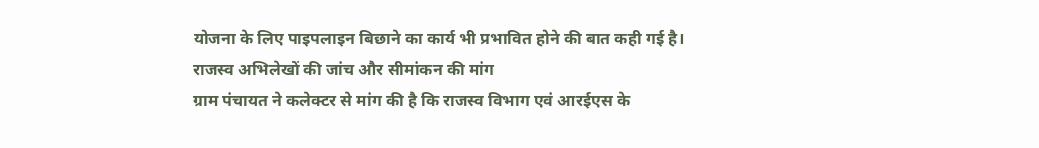योजना के लिए पाइपलाइन बिछाने का कार्य भी प्रभावित होने की बात कही गई है।
राजस्व अभिलेखों की जांच और सीमांकन की मांग
ग्राम पंचायत ने कलेक्टर से मांग की है कि राजस्व विभाग एवं आरईएस के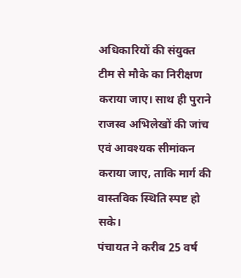अधिकारियों की संयुक्त टीम से मौके का निरीक्षण कराया जाए। साथ ही पुराने राजस्व अभिलेखों की जांच एवं आवश्यक सीमांकन कराया जाए, ताकि मार्ग की वास्तविक स्थिति स्पष्ट हो सके।
पंचायत ने करीब 25 वर्ष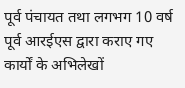पूर्व पंचायत तथा लगभग 10 वर्ष पूर्व आरईएस द्वारा कराए गए कार्यों के अभिलेखों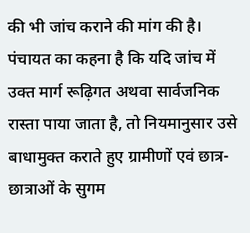की भी जांच कराने की मांग की है। पंचायत का कहना है कि यदि जांच में उक्त मार्ग रूढ़िगत अथवा सार्वजनिक रास्ता पाया जाता है, तो नियमानुसार उसे बाधामुक्त कराते हुए ग्रामीणों एवं छात्र-छात्राओं के सुगम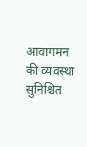आवागमन की व्यवस्था सुनिश्चित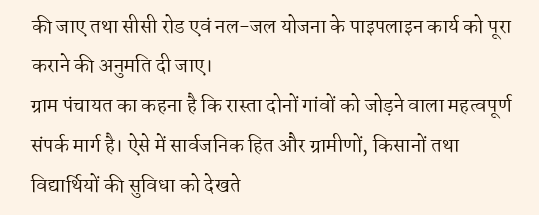की जाए तथा सीसी रोड एवं नल-जल योजना के पाइपलाइन कार्य को पूरा कराने की अनुमति दी जाए।
ग्राम पंचायत का कहना है कि रास्ता दोनों गांवों को जोड़ने वाला महत्वपूर्ण संपर्क मार्ग है। ऐसे में सार्वजनिक हित और ग्रामीणों, किसानों तथा विद्यार्थियों की सुविधा को देखते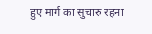हुए मार्ग का सुचारु रहना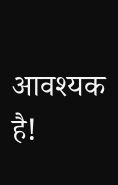आवश्यक है!